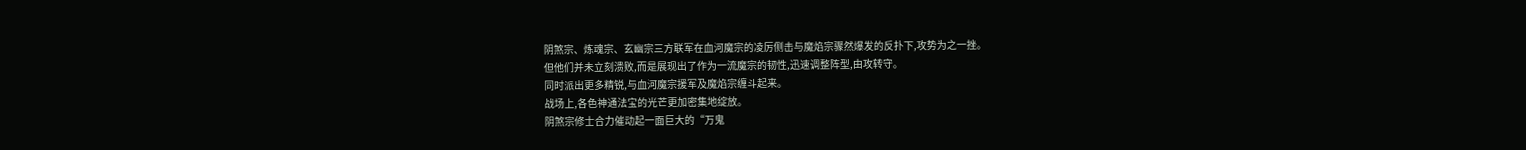阴煞宗、炼魂宗、玄幽宗三方联军在血河魔宗的凌厉侧击与魔焰宗骤然爆发的反扑下,攻势为之一挫。
但他们并未立刻溃败,而是展现出了作为一流魔宗的韧性,迅速调整阵型,由攻转守。
同时派出更多精锐,与血河魔宗援军及魔焰宗缠斗起来。
战场上,各色神通法宝的光芒更加密集地绽放。
阴煞宗修士合力催动起一面巨大的“万鬼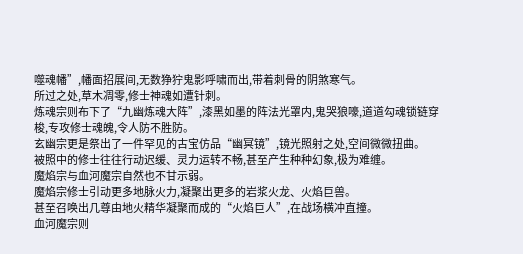噬魂幡”,幡面招展间,无数狰狞鬼影呼啸而出,带着刺骨的阴煞寒气。
所过之处,草木凋零,修士神魂如遭针刺。
炼魂宗则布下了“九幽炼魂大阵”,漆黑如墨的阵法光罩内,鬼哭狼嚎,道道勾魂锁链穿梭,专攻修士魂魄,令人防不胜防。
玄幽宗更是祭出了一件罕见的古宝仿品“幽冥镜”,镜光照射之处,空间微微扭曲。
被照中的修士往往行动迟缓、灵力运转不畅,甚至产生种种幻象,极为难缠。
魔焰宗与血河魔宗自然也不甘示弱。
魔焰宗修士引动更多地脉火力,凝聚出更多的岩浆火龙、火焰巨兽。
甚至召唤出几尊由地火精华凝聚而成的“火焰巨人”,在战场横冲直撞。
血河魔宗则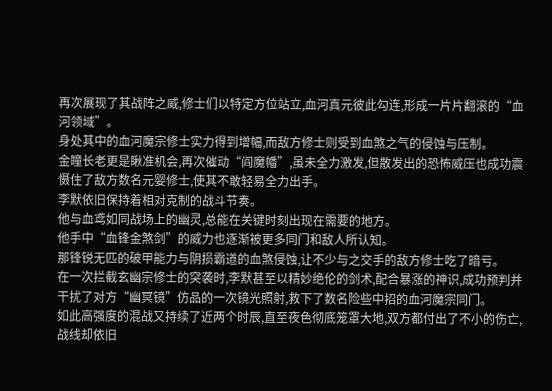再次展现了其战阵之威,修士们以特定方位站立,血河真元彼此勾连,形成一片片翻滚的“血河领域”。
身处其中的血河魔宗修士实力得到增幅,而敌方修士则受到血煞之气的侵蚀与压制。
金瞳长老更是瞅准机会,再次催动“阎魔幡”,虽未全力激发,但散发出的恐怖威压也成功震慑住了敌方数名元婴修士,使其不敢轻易全力出手。
李默依旧保持着相对克制的战斗节奏。
他与血鸢如同战场上的幽灵,总能在关键时刻出现在需要的地方。
他手中“血锋金煞剑”的威力也逐渐被更多同门和敌人所认知。
那锋锐无匹的破甲能力与阴损霸道的血煞侵蚀,让不少与之交手的敌方修士吃了暗亏。
在一次拦截玄幽宗修士的突袭时,李默甚至以精妙绝伦的剑术,配合暴涨的神识,成功预判并干扰了对方“幽冥镜”仿品的一次镜光照射,救下了数名险些中招的血河魔宗同门。
如此高强度的混战又持续了近两个时辰,直至夜色彻底笼罩大地,双方都付出了不小的伤亡,战线却依旧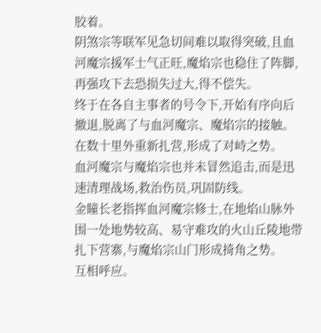胶着。
阴煞宗等联军见急切间难以取得突破,且血河魔宗援军士气正旺,魔焰宗也稳住了阵脚,再强攻下去恐损失过大,得不偿失。
终于在各自主事者的号令下,开始有序向后撤退,脱离了与血河魔宗、魔焰宗的接触。
在数十里外重新扎营,形成了对峙之势。
血河魔宗与魔焰宗也并未冒然追击,而是迅速清理战场,救治伤员,巩固防线。
金瞳长老指挥血河魔宗修士,在地焰山脉外围一处地势较高、易守难攻的火山丘陵地带扎下营寨,与魔焰宗山门形成掎角之势。
互相呼应。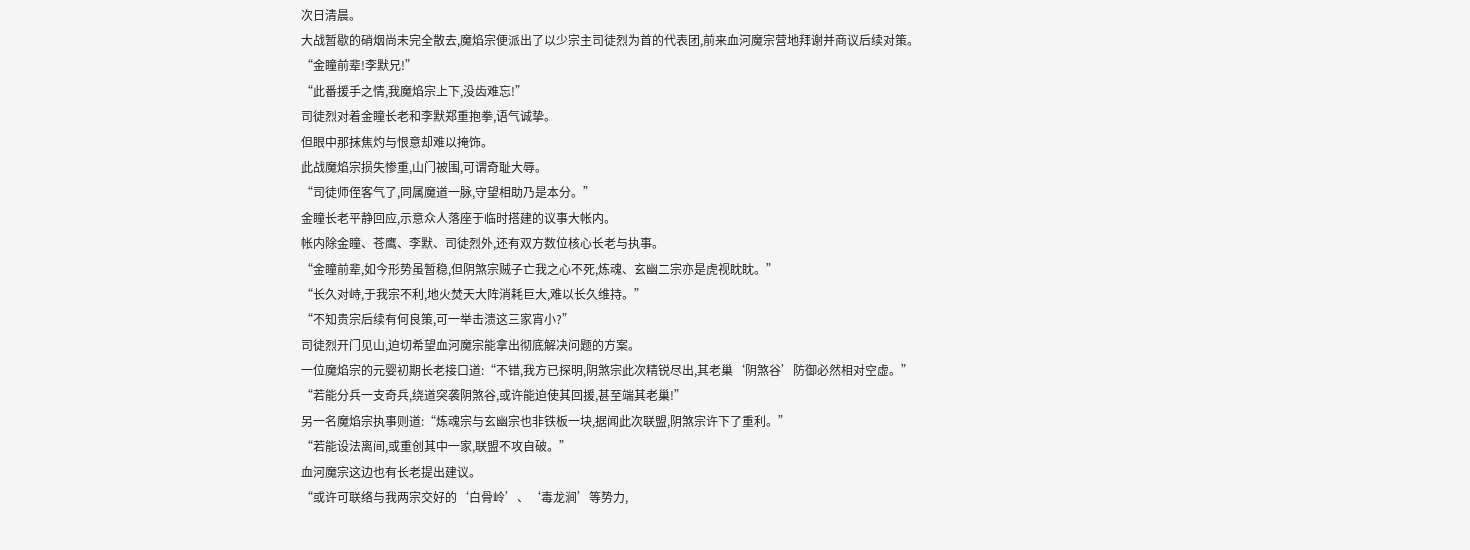次日清晨。
大战暂歇的硝烟尚未完全散去,魔焰宗便派出了以少宗主司徒烈为首的代表团,前来血河魔宗营地拜谢并商议后续对策。
“金瞳前辈!李默兄!”
“此番援手之情,我魔焰宗上下,没齿难忘!”
司徒烈对着金瞳长老和李默郑重抱拳,语气诚挚。
但眼中那抹焦灼与恨意却难以掩饰。
此战魔焰宗损失惨重,山门被围,可谓奇耻大辱。
“司徒师侄客气了,同属魔道一脉,守望相助乃是本分。”
金瞳长老平静回应,示意众人落座于临时搭建的议事大帐内。
帐内除金瞳、苍鹰、李默、司徒烈外,还有双方数位核心长老与执事。
“金瞳前辈,如今形势虽暂稳,但阴煞宗贼子亡我之心不死,炼魂、玄幽二宗亦是虎视眈眈。”
“长久对峙,于我宗不利,地火焚天大阵消耗巨大,难以长久维持。”
“不知贵宗后续有何良策,可一举击溃这三家宵小?”
司徒烈开门见山,迫切希望血河魔宗能拿出彻底解决问题的方案。
一位魔焰宗的元婴初期长老接口道:“不错,我方已探明,阴煞宗此次精锐尽出,其老巢‘阴煞谷’防御必然相对空虚。”
“若能分兵一支奇兵,绕道突袭阴煞谷,或许能迫使其回援,甚至端其老巢!”
另一名魔焰宗执事则道:“炼魂宗与玄幽宗也非铁板一块,据闻此次联盟,阴煞宗许下了重利。”
“若能设法离间,或重创其中一家,联盟不攻自破。”
血河魔宗这边也有长老提出建议。
“或许可联络与我两宗交好的‘白骨岭’、‘毒龙涧’等势力,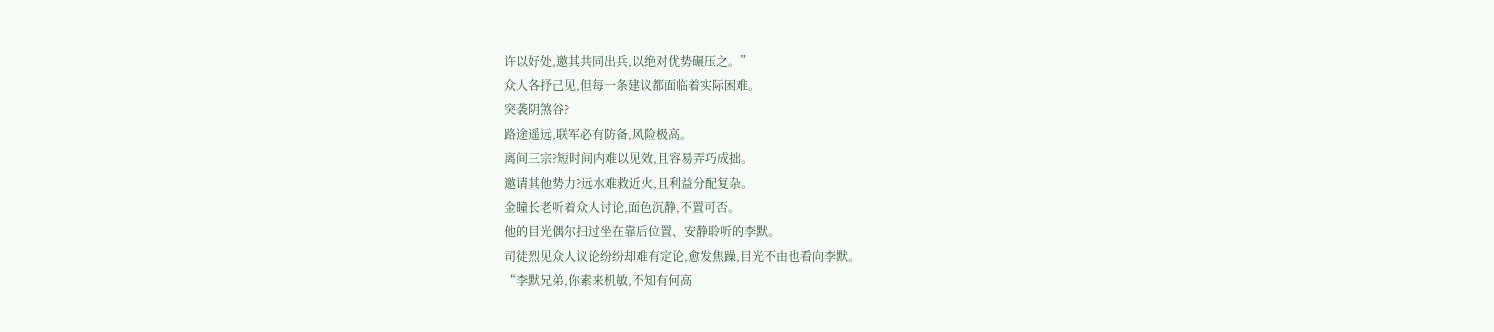许以好处,邀其共同出兵,以绝对优势碾压之。”
众人各抒己见,但每一条建议都面临着实际困难。
突袭阴煞谷?
路途遥远,联军必有防备,风险极高。
离间三宗?短时间内难以见效,且容易弄巧成拙。
邀请其他势力?远水难救近火,且利益分配复杂。
金瞳长老听着众人讨论,面色沉静,不置可否。
他的目光偶尔扫过坐在靠后位置、安静聆听的李默。
司徒烈见众人议论纷纷却难有定论,愈发焦躁,目光不由也看向李默。
“李默兄弟,你素来机敏,不知有何高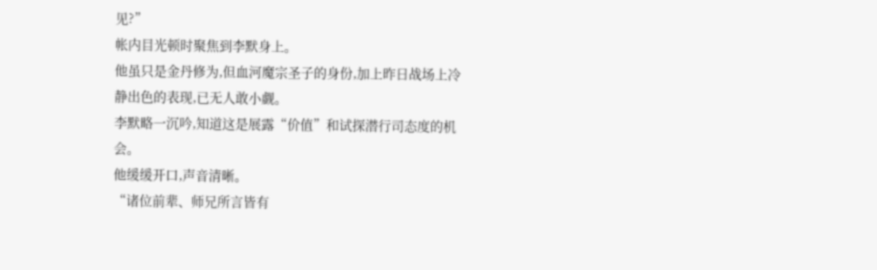见?”
帐内目光顿时聚焦到李默身上。
他虽只是金丹修为,但血河魔宗圣子的身份,加上昨日战场上冷静出色的表现,已无人敢小觑。
李默略一沉吟,知道这是展露“价值”和试探潜行司态度的机会。
他缓缓开口,声音清晰。
“诸位前辈、师兄所言皆有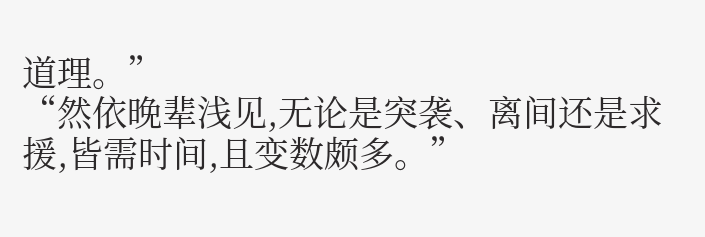道理。”
“然依晚辈浅见,无论是突袭、离间还是求援,皆需时间,且变数颇多。”